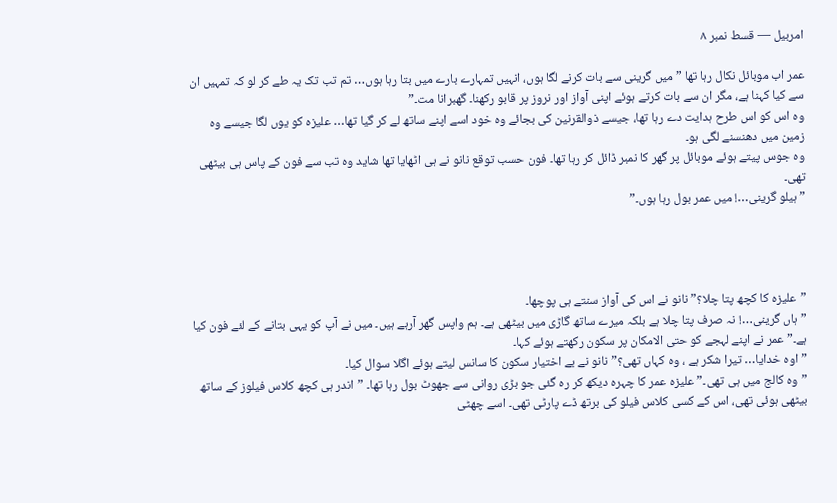امربیل — قسط نمبر ۸

عمر اب موبائل نکال رہا تھا ” میں گرینی سے بات کرنے لگا ہوں، انہیں تمہارے بارے میں بتا رہا ہوں… تم تب تک یہ طے کر لو کہ تمہیں ان سے کیا کہنا ہے، مگر ان سے بات کرتے ہوئے اپنی آواز اور نروز پر قابو رکھنا۔ گھبرانا مت۔”
وہ اس کو اس طرح ہدایت دے رہا تھا، جیسے ذوالقرنین کی بجائے وہ خود اسے اپنے ساتھ لے کر گیا تھا… علیزہ کو یوں لگا جیسے وہ زمین میں دھنسنے لگی ہو۔
وہ جوس پیتے ہوئے موبائل پر گھر کا نمبر ڈائل کر رہا تھا۔ فون حسب توقع نانو نے ہی اٹھایا تھا شاید وہ تب سے فون کے پاس ہی بیٹھی تھی۔
”ہیلو گرینی…! میں عمر بول رہا ہوں۔”




”علیزہ کا کچھ پتا چلا؟” نانو نے اس کی آواز سنتے ہی پوچھا۔
”ہاں گرینی…! نہ صرف پتا چلا ہے بلکہ میرے ساتھ گاڑی میں بیٹھی ہے۔ ہم واپس گھر آرہے ہیں۔ میں نے آپ کو یہی بتانے کے لئے فون کیا ہے۔” عمر نے اپنے لہجے کو حتی الامکان پر سکون رکھتے ہوئے کہا۔
”اوہ خدایا… تیرا شکر ہے ، وہ کہاں تھی؟” نانو نے بے اختیار سکون کا سانس لیتے ہوئے اگلا سوال کیا۔
”وہ کالج میں ہی تھی۔” علیزہ عمر کا چہرہ دیکھ کر رہ گئی جو بڑی روانی سے جھوٹ بول رہا تھا۔ ”اندر ہی کچھ کلاس فیلوز کے ساتھ بیٹھی ہوئی تھی، اس کے کسی کلاس فیلو کی برتھ ڈے پارٹی تھی۔ اسے چھٹی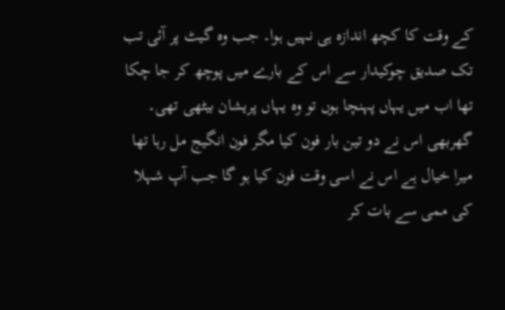کے وقت کا کچھ اندازہ ہی نہیں ہوا۔ جب وہ گیٹ پر آئی تب تک صدیق چوکیدار سے اس کے بارے میں پوچھ کر جا چکا تھا اب میں یہاں پہنچا ہوں تو وہ یہاں پریشان بیٹھی تھی۔ گھربھی اس نے دو تین بار فون کیا مگر فون انگیج مل رہا تھا میرا خیال ہے اس نے اسی وقت فون کیا ہو گا جب آپ شہلا کی ممی سے بات کر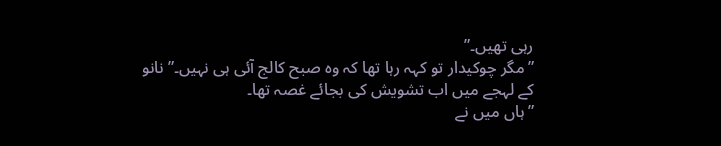رہی تھیں۔”
”مگر چوکیدار تو کہہ رہا تھا کہ وہ صبح کالج آئی ہی نہیں۔” نانو کے لہجے میں اب تشویش کی بجائے غصہ تھا۔
”ہاں میں نے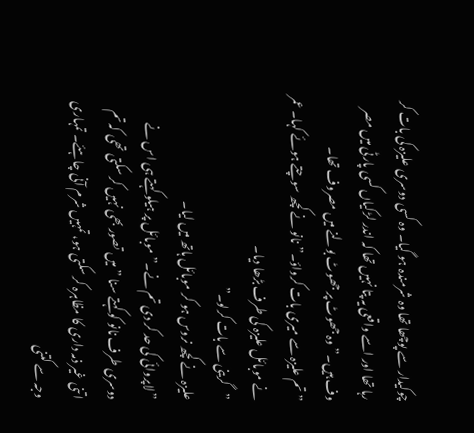چوکیدار سے پوچھا تھا وہ شرمندہ ہو گیا۔ وہ کسی دوسری علیزہ کی بات کر رہا تھا اور اسے واقعی یہ پتا نہیں تھا کہ اندر لڑکیاں کسی پارٹی میں مصر وف ہیں۔” وہ جھوٹ پر جھوٹ بولنے میں مصروف تھا۔
”تم علیزہ سے میری بات کرواؤ۔” نانو نے کچھ سوچتے ہوئے کہا۔ عمر نے موبائل علیزہ کی طرف بڑھا دیا۔
”گرینی سے بات کرلو۔”
علیزہ نے کچھ نروس ہو کر موبائل ہاتھ میں لیا۔
”لاپروائی کی حد کر دی تم نے۔” موبائل پر ہیلو کہتے ہی اس نے دوسری طرف نانو کو کہتے سنا ”میں تصور بھی نہیں کر سکتی تھی کہ تم اتنی غیر ذمہ داری کا مظاہرہ کر سکتی ہو، تمہیں شرم آنی چاہئے۔ تمہاری وجہ سے کتنی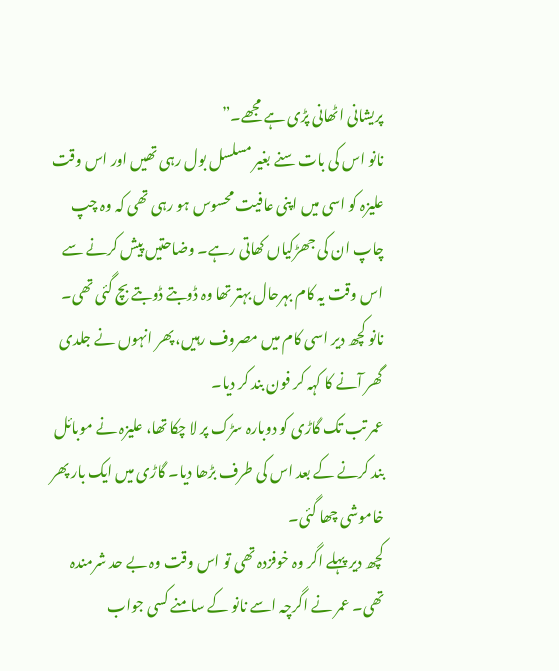پریشانی اٹھانی پڑی ہے مجھے۔”
نانو اس کی بات سنے بغیر مسلسل بول رہی تھیں اور اس وقت علیزہ کو اسی میں اپنی عافیت محسوس ہو رہی تھی کہ وہ چپ چاپ ان کی جھڑکیاں کھاتی رہے۔ وضاحتیں پیش کرنے سے اس وقت یہ کام بہرحال بہتر تھا وہ ڈوبتے ڈوبتے بچ گئی تھی۔ نانو کچھ دیر اسی کام میں مصروف رہیں، پھر انہوں نے جلدی گھر آنے کا کہہ کر فون بند کر دیا۔
عمر تب تک گاڑی کو دوبارہ سڑک پر لا چکا تھا، علیزہ نے موبائل بند کرنے کے بعد اس کی طرف بڑھا دیا۔ گاڑی میں ایک بار پھر خاموشی چھا گئی۔
کچھ دیر پہلے اگر وہ خوفزدہ تھی تو اس وقت وہ بے حد شرمندہ تھی۔ عمر نے اگرچہ اسے نانو کے سامنے کسی جواب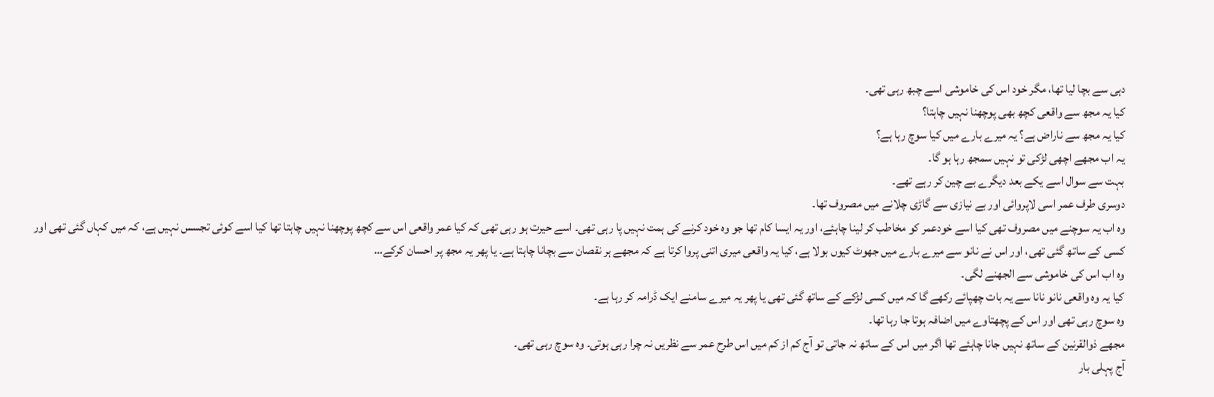دہی سے بچا لیا تھا، مگر خود اس کی خاموشی اسے چبھ رہی تھی۔
کیا یہ مجھ سے واقعی کچھ بھی پوچھنا نہیں چاہتا؟
کیا یہ مجھ سے ناراض ہے؟ یہ میرے بارے میں کیا سوچ رہا ہے؟
یہ اب مجھے اچھی لڑکی تو نہیں سمجھ رہا ہو گا۔
بہت سے سوال اسے یکے بعد دیگرے بے چین کر رہے تھے۔
دوسری طرف عمر اسی لاپروائی اور بے نیازی سے گاڑی چلانے میں مصروف تھا۔
وہ اب یہ سوچنے میں مصروف تھی کیا اسے خودعمر کو مخاطب کر لینا چاہئے، اور یہ ایسا کام تھا جو وہ خود کرنے کی ہمت نہیں پا رہی تھی۔ اسے حیرت ہو رہی تھی کہ کیا عمر واقعی اس سے کچھ پوچھنا نہیں چاہتا تھا کیا اسے کوئی تجسس نہیں ہے، کہ میں کہاں گئی تھی اور کسی کے ساتھ گئی تھی، اور اس نے نانو سے میرے بارے میں جھوٹ کیوں بولا ہے، کیا یہ واقعی میری اتنی پروا کرتا ہے کہ مجھے ہر نقصان سے بچانا چاہتا ہے۔ یا پھر یہ مجھ پر احسان کرکے…
وہ اب اس کی خاموشی سے الجھنے لگی۔
کیا یہ وہ واقعی نانو نانا سے یہ بات چھپائے رکھے گا کہ میں کسی لڑکے کے ساتھ گئی تھی یا پھر یہ میرے سامنے ایک ڈرامہ کر رہا ہے۔
وہ سوچ رہی تھی اور اس کے پچھتاوے میں اضافہ ہوتا جا رہا تھا۔
مجھے ذوالقرنین کے ساتھ نہیں جانا چاہئے تھا اگر میں اس کے ساتھ نہ جاتی تو آج کم از کم میں اس طرح عمر سے نظریں نہ چرا رہی ہوتی۔ وہ سوچ رہی تھی۔
آج پہلی بار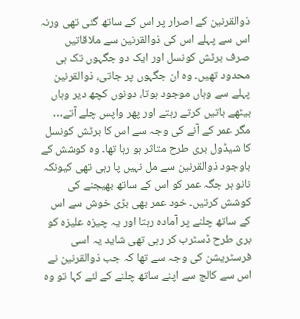ذوالقرنین کے اصرار پر اس کے ساتھ گئی تھی ورنہ اس سے پہلے اس کی ذوالقرنین سے ملاقاتیں صرف برٹش کونسل اور ایک دو جگہوں تک ہی محدود تھیں۔ وہ ان جگہوں پر جاتی، ذوالقرنین پہلے سے وہاں موجود ہوتا، دونوں کچھ دیر وہاں بیٹھے باتیں کرتے رہتے اور پھر واپس چلے آتے… مگر عمر کے آنے کی وجہ سے اس کا برٹش کونسل کا شیڈول بری طرح متاثر ہو رہا تھا۔ وہ کوشش کے باوجود ذوالقرنین سے مل نہیں پا رہی تھی کیونکہ نانو ہر جگہ عمر کو اس کے ساتھ بھیجنے کی کوشش کرتیں۔ خود عمر بھی بڑی خوش سے اس کے ساتھ چلنے پر آمادہ رہتا اور یہ چیزہ علیزہ کو بری طرح ڈسٹرب کر رہی تھی شاید یہ اسی فرسٹریشن کی وجہ سے تھا کہ جب ذوالقرنین نے اس سے کالج سے اپنے ساتھ چلنے کے لئے کہا تو وہ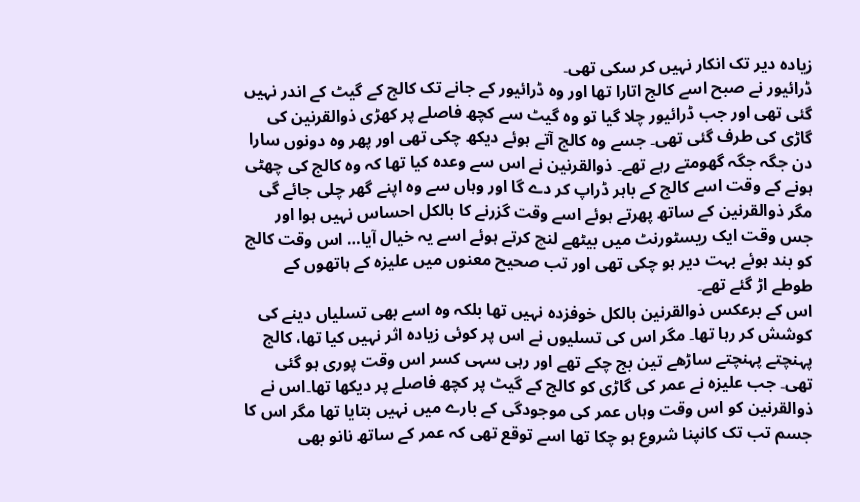زیادہ دیر تک انکار نہیں کر سکی تھی۔
ڈرائیور نے صبح اسے کالج اتارا تھا اور وہ ڈرائیور کے جانے تک کالج کے گیٹ کے اندر نہیں گئی تھی اور جب ڈرائیور چلا گیا تو وہ گیٹ سے کچھ فاصلے پر کھڑی ذوالقرنین کی گاڑی کی طرف گئی تھی۔ جسے وہ کالج آتے ہوئے دیکھ چکی تھی اور پھر وہ دونوں سارا دن جگہ جگہ گھومتے رہے تھے۔ ذوالقرنین نے اس سے وعدہ کیا تھا کہ وہ کالج کی چھٹی ہونے کے وقت اسے کالج کے باہر ڈراپ کر دے گا اور وہاں سے وہ اپنے گھر چلی جائے گی مگر ذوالقرنین کے ساتھ پھرتے ہوئے اسے وقت گزرنے کا بالکل احساس نہیں ہوا اور جس وقت ایک ریسٹورنٹ میں بیٹھے لنچ کرتے ہوئے اسے یہ خیال آیا… اس وقت کالج کو بند ہوئے بہت دیر ہو چکی تھی اور تب صحیح معنوں میں علیزہ کے ہاتھوں کے طوطے اڑ گئے تھے۔
اس کے برعکس ذوالقرنین بالکل خوفزدہ نہیں تھا بلکہ وہ اسے بھی تسلیاں دینے کی کوشش کر رہا تھا۔ مگر اس کی تسلیوں نے اس پر کوئی زیادہ اثر نہیں کیا تھا، کالج پہنچتے پہنچتے ساڑھے تین بج چکے تھے اور رہی سہی کسر اس وقت پوری ہو گئی تھی۔ جب علیزہ نے عمر کی گاڑی کو کالج کے گیٹ پر کچھ فاصلے پر دیکھا تھا۔اس نے ذوالقرنین کو اس وقت وہاں عمر کی موجودگی کے بارے میں نہیں بتایا تھا مگر اس کا جسم تب تک کانپنا شروع ہو چکا تھا اسے توقع تھی کہ عمر کے ساتھ نانو بھی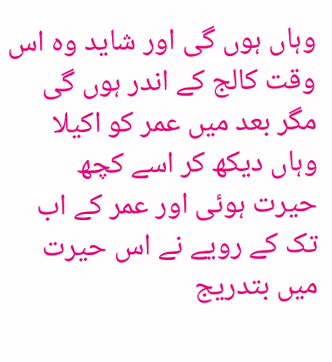وہاں ہوں گی اور شاید وہ اس وقت کالج کے اندر ہوں گی مگر بعد میں عمر کو اکیلا وہاں دیکھ کر اسے کچھ حیرت ہوئی اور عمر کے اب تک کے رویے نے اس حیرت میں بتدریج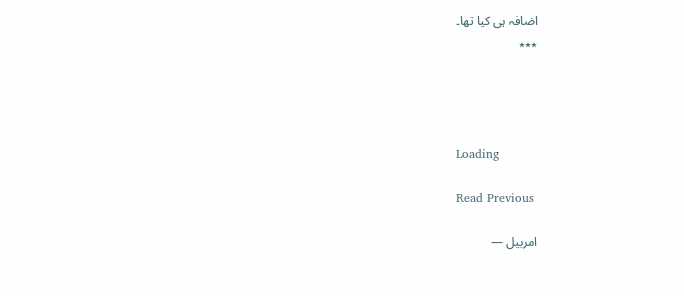اضافہ ہی کیا تھا۔
٭٭٭




Loading

Read Previous

امربیل —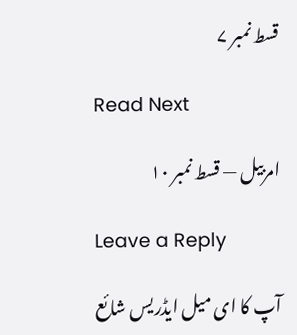قسط نمبر ۷

Read Next

امربیل — قسط نمبر ۱۰

Leave a Reply

آپ کا ای میل ایڈریس شائع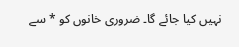نہیں کیا جائے گا۔ ضروری خانوں کو * سے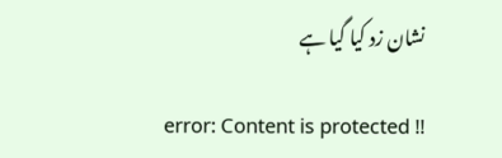نشان زد کیا گیا ہے

error: Content is protected !!